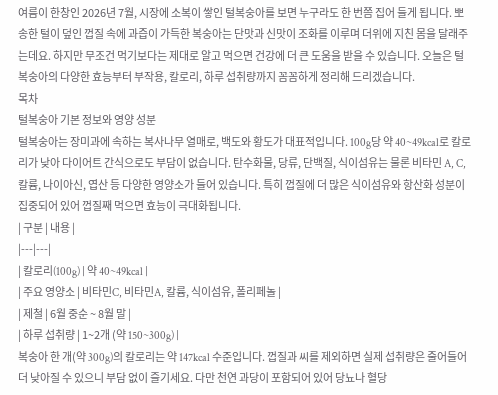여름이 한창인 2026년 7월, 시장에 소복이 쌓인 털복숭아를 보면 누구라도 한 번쯤 집어 들게 됩니다. 뽀송한 털이 덮인 껍질 속에 과즙이 가득한 복숭아는 단맛과 신맛이 조화를 이루며 더위에 지친 몸을 달래주는데요. 하지만 무조건 먹기보다는 제대로 알고 먹으면 건강에 더 큰 도움을 받을 수 있습니다. 오늘은 털복숭아의 다양한 효능부터 부작용, 칼로리, 하루 섭취량까지 꼼꼼하게 정리해 드리겠습니다.
목차
털복숭아 기본 정보와 영양 성분
털복숭아는 장미과에 속하는 복사나무 열매로, 백도와 황도가 대표적입니다. 100g당 약 40~49kcal로 칼로리가 낮아 다이어트 간식으로도 부담이 없습니다. 탄수화물, 당류, 단백질, 식이섬유는 물론 비타민 A, C, 칼륨, 나이아신, 엽산 등 다양한 영양소가 들어 있습니다. 특히 껍질에 더 많은 식이섬유와 항산화 성분이 집중되어 있어 껍질째 먹으면 효능이 극대화됩니다.
| 구분 | 내용 |
|---|---|
| 칼로리(100g) | 약 40~49kcal |
| 주요 영양소 | 비타민C, 비타민A, 칼륨, 식이섬유, 폴리페놀 |
| 제철 | 6월 중순 ~ 8월 말 |
| 하루 섭취량 | 1~2개 (약 150~300g) |
복숭아 한 개(약 300g)의 칼로리는 약 147kcal 수준입니다. 껍질과 씨를 제외하면 실제 섭취량은 줄어들어 더 낮아질 수 있으니 부담 없이 즐기세요. 다만 천연 과당이 포함되어 있어 당뇨나 혈당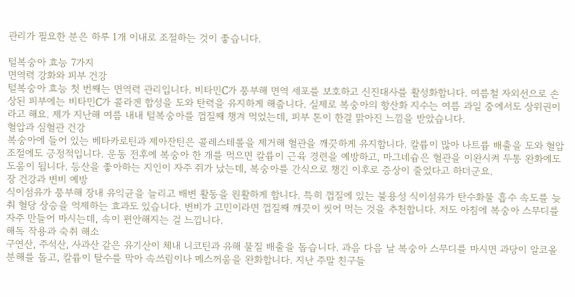관리가 필요한 분은 하루 1개 이내로 조절하는 것이 좋습니다.

털복숭아 효능 7가지
면역력 강화와 피부 건강
털복숭아 효능 첫 번째는 면역력 관리입니다. 비타민C가 풍부해 면역 세포를 보호하고 신진대사를 활성화합니다. 여름철 자외선으로 손상된 피부에는 비타민C가 콜라겐 합성을 도와 탄력을 유지하게 해줍니다. 실제로 복숭아의 항산화 지수는 여름 과일 중에서도 상위권이라고 해요. 제가 지난해 여름 내내 털복숭아를 껍질째 챙겨 먹었는데, 피부 톤이 한결 맑아진 느낌을 받았습니다.
혈압과 심혈관 건강
복숭아에 들어 있는 베타카로틴과 제아잔틴은 콜레스테롤을 제거해 혈관을 깨끗하게 유지합니다. 칼륨이 많아 나트륨 배출을 도와 혈압 조절에도 긍정적입니다. 운동 전후에 복숭아 한 개를 먹으면 칼륨이 근육 경련을 예방하고, 마그네슘은 혈관을 이완시켜 두통 완화에도 도움이 됩니다. 등산을 좋아하는 지인이 자주 쥐가 났는데, 복숭아를 간식으로 챙긴 이후로 증상이 줄었다고 하더군요.
장 건강과 변비 예방
식이섬유가 풍부해 장내 유익균을 늘리고 배변 활동을 원활하게 합니다. 특히 껍질에 있는 불용성 식이섬유가 탄수화물 흡수 속도를 늦춰 혈당 상승을 억제하는 효과도 있습니다. 변비가 고민이라면 껍질째 깨끗이 씻어 먹는 것을 추천합니다. 저도 아침에 복숭아 스무디를 자주 만들어 마시는데, 속이 편안해지는 걸 느낍니다.
해독 작용과 숙취 해소
구연산, 주석산, 사과산 같은 유기산이 체내 니코틴과 유해 물질 배출을 돕습니다. 과음 다음 날 복숭아 스무디를 마시면 과당이 알코올 분해를 돕고, 칼륨이 탈수를 막아 속쓰림이나 메스꺼움을 완화합니다. 지난 주말 친구들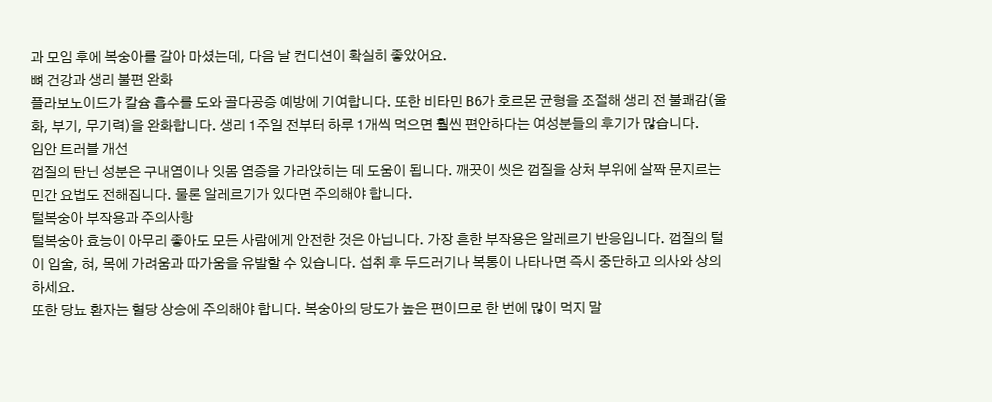과 모임 후에 복숭아를 갈아 마셨는데, 다음 날 컨디션이 확실히 좋았어요.
뼈 건강과 생리 불편 완화
플라보노이드가 칼슘 흡수를 도와 골다공증 예방에 기여합니다. 또한 비타민 B6가 호르몬 균형을 조절해 생리 전 불쾌감(울화, 부기, 무기력)을 완화합니다. 생리 1주일 전부터 하루 1개씩 먹으면 훨씬 편안하다는 여성분들의 후기가 많습니다.
입안 트러블 개선
껍질의 탄닌 성분은 구내염이나 잇몸 염증을 가라앉히는 데 도움이 됩니다. 깨끗이 씻은 껍질을 상처 부위에 살짝 문지르는 민간 요법도 전해집니다. 물론 알레르기가 있다면 주의해야 합니다.
털복숭아 부작용과 주의사항
털복숭아 효능이 아무리 좋아도 모든 사람에게 안전한 것은 아닙니다. 가장 흔한 부작용은 알레르기 반응입니다. 껍질의 털이 입술, 혀, 목에 가려움과 따가움을 유발할 수 있습니다. 섭취 후 두드러기나 복통이 나타나면 즉시 중단하고 의사와 상의하세요.
또한 당뇨 환자는 혈당 상승에 주의해야 합니다. 복숭아의 당도가 높은 편이므로 한 번에 많이 먹지 말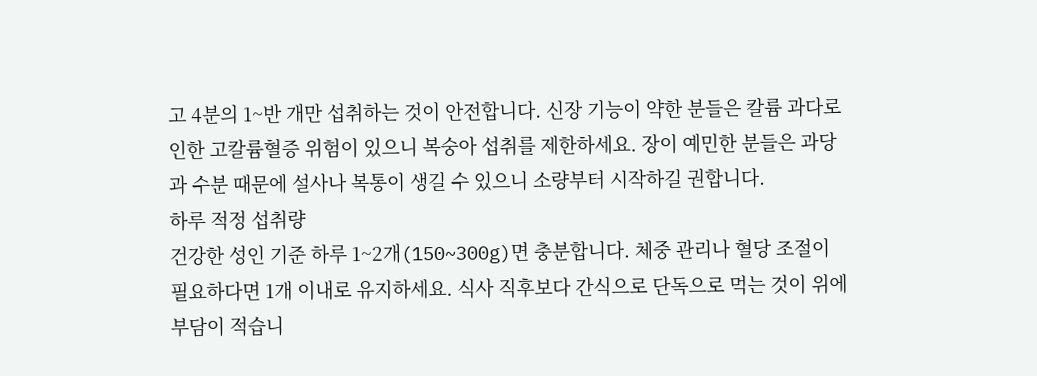고 4분의 1~반 개만 섭취하는 것이 안전합니다. 신장 기능이 약한 분들은 칼륨 과다로 인한 고칼륨혈증 위험이 있으니 복숭아 섭취를 제한하세요. 장이 예민한 분들은 과당과 수분 때문에 설사나 복통이 생길 수 있으니 소량부터 시작하길 권합니다.
하루 적정 섭취량
건강한 성인 기준 하루 1~2개(150~300g)면 충분합니다. 체중 관리나 혈당 조절이 필요하다면 1개 이내로 유지하세요. 식사 직후보다 간식으로 단독으로 먹는 것이 위에 부담이 적습니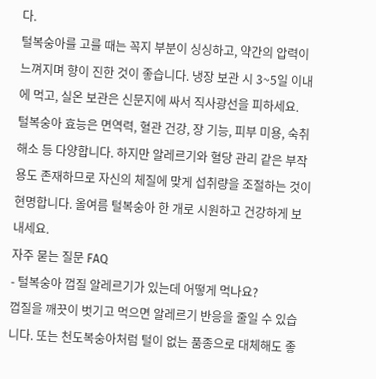다.
털복숭아를 고를 때는 꼭지 부분이 싱싱하고, 약간의 압력이 느껴지며 향이 진한 것이 좋습니다. 냉장 보관 시 3~5일 이내에 먹고, 실온 보관은 신문지에 싸서 직사광선을 피하세요.
털복숭아 효능은 면역력, 혈관 건강, 장 기능, 피부 미용, 숙취 해소 등 다양합니다. 하지만 알레르기와 혈당 관리 같은 부작용도 존재하므로 자신의 체질에 맞게 섭취량을 조절하는 것이 현명합니다. 올여름 털복숭아 한 개로 시원하고 건강하게 보내세요.
자주 묻는 질문 FAQ
- 털복숭아 껍질 알레르기가 있는데 어떻게 먹나요?
껍질을 깨끗이 벗기고 먹으면 알레르기 반응을 줄일 수 있습니다. 또는 천도복숭아처럼 털이 없는 품종으로 대체해도 좋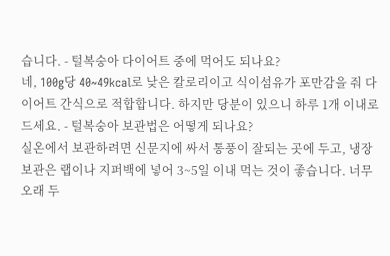습니다. - 털복숭아 다이어트 중에 먹어도 되나요?
네, 100g당 40~49kcal로 낮은 칼로리이고 식이섬유가 포만감을 줘 다이어트 간식으로 적합합니다. 하지만 당분이 있으니 하루 1개 이내로 드세요. - 털복숭아 보관법은 어떻게 되나요?
실온에서 보관하려면 신문지에 싸서 통풍이 잘되는 곳에 두고, 냉장 보관은 랩이나 지퍼백에 넣어 3~5일 이내 먹는 것이 좋습니다. 너무 오래 두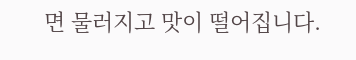면 물러지고 맛이 떨어집니다.